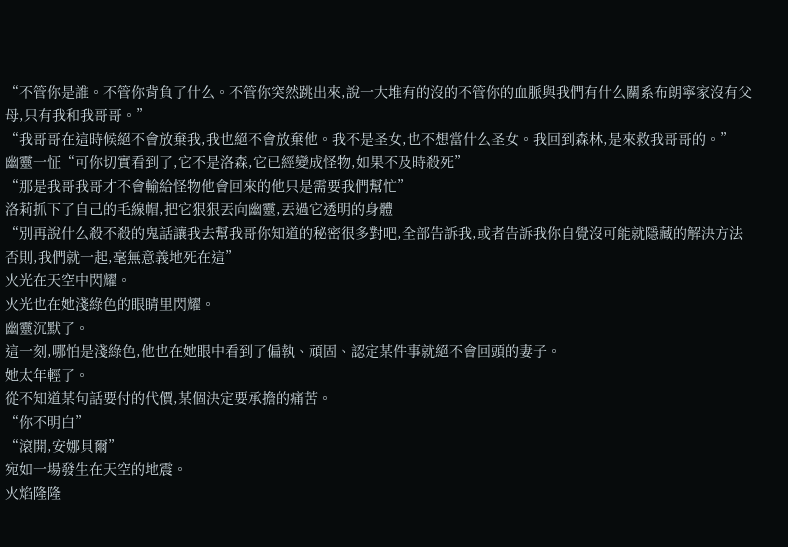“不管你是誰。不管你背負了什么。不管你突然跳出來,說一大堆有的沒的不管你的血脈與我們有什么關系布朗寧家沒有父母,只有我和我哥哥。”
“我哥哥在這時候絕不會放棄我,我也絕不會放棄他。我不是圣女,也不想當什么圣女。我回到森林,是來救我哥哥的。”
幽靈一怔“可你切實看到了,它不是洛森,它已經變成怪物,如果不及時殺死”
“那是我哥我哥才不會輸給怪物他會回來的他只是需要我們幫忙”
洛莉抓下了自己的毛線帽,把它狠狠丟向幽靈,丟過它透明的身體
“別再說什么殺不殺的鬼話讓我去幫我哥你知道的秘密很多對吧,全部告訴我,或者告訴我你自覺沒可能就隱藏的解決方法否則,我們就一起,毫無意義地死在這”
火光在天空中閃耀。
火光也在她淺綠色的眼睛里閃耀。
幽靈沉默了。
這一刻,哪怕是淺綠色,他也在她眼中看到了偏執、頑固、認定某件事就絕不會回頭的妻子。
她太年輕了。
從不知道某句話要付的代價,某個決定要承擔的痛苦。
“你不明白”
“滾開,安娜貝爾”
宛如一場發生在天空的地震。
火焰隆隆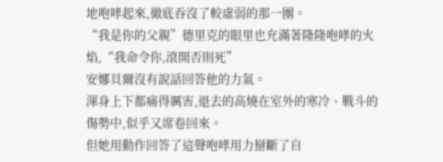地咆哮起來,徹底吞沒了較虛弱的那一團。
“我是你的父親”德里克的眼里也充滿著隆隆咆哮的火焰,“我命令你,滾開否則死”
安娜貝爾沒有說話回答他的力氣。
渾身上下都痛得厲害,退去的高燒在室外的寒冷、戰斗的傷勢中,似乎又席卷回來。
但她用動作回答了這聲咆哮用力掰斷了自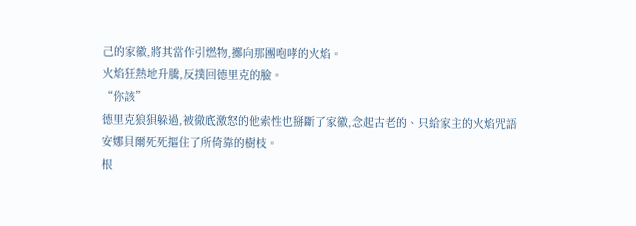己的家徽,將其當作引燃物,擲向那團咆哮的火焰。
火焰狂熱地升騰,反撲回德里克的臉。
“你該”
德里克狼狽躲過,被徹底激怒的他索性也掰斷了家徽,念起古老的、只給家主的火焰咒語
安娜貝爾死死摳住了所倚靠的樹枝。
根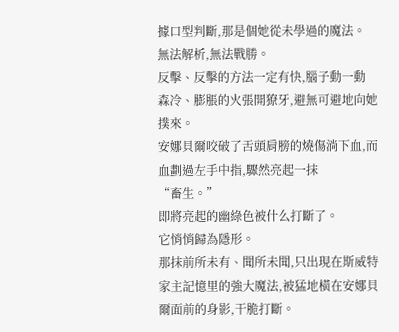據口型判斷,那是個她從未學過的魔法。
無法解析,無法戰勝。
反擊、反擊的方法一定有快,腦子動一動
森冷、膨脹的火張開獠牙,避無可避地向她撲來。
安娜貝爾咬破了舌頭肩膀的燒傷淌下血,而血劃過左手中指,驟然亮起一抹
“畜生。”
即將亮起的幽綠色被什么打斷了。
它悄悄歸為隱形。
那抹前所未有、聞所未聞,只出現在斯威特家主記憶里的強大魔法,被猛地橫在安娜貝爾面前的身影,干脆打斷。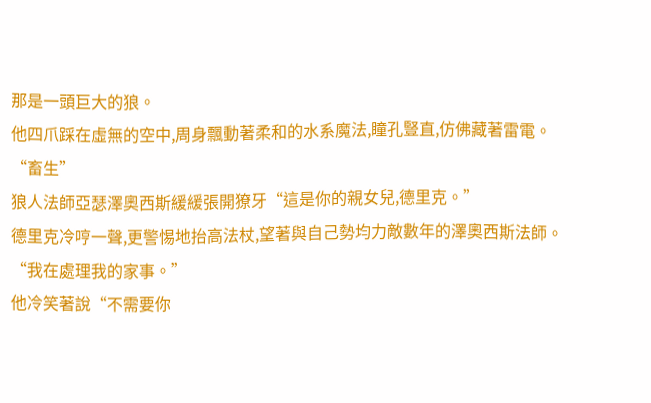那是一頭巨大的狼。
他四爪踩在虛無的空中,周身飄動著柔和的水系魔法,瞳孔豎直,仿佛藏著雷電。
“畜生”
狼人法師亞瑟澤奧西斯緩緩張開獠牙“這是你的親女兒,德里克。”
德里克冷哼一聲,更警惕地抬高法杖,望著與自己勢均力敵數年的澤奧西斯法師。
“我在處理我的家事。”
他冷笑著說“不需要你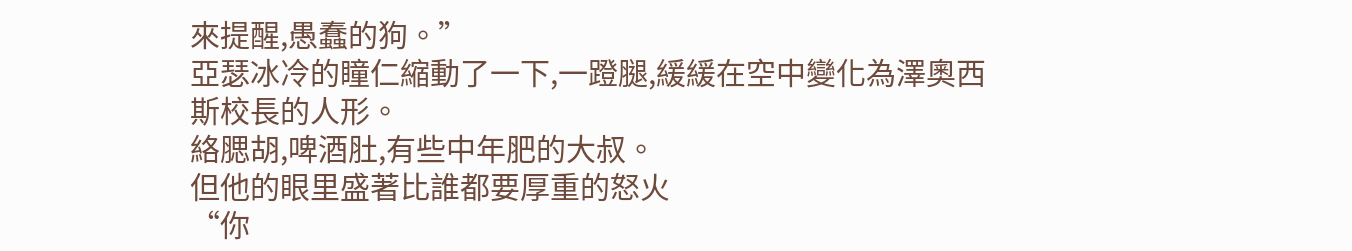來提醒,愚蠢的狗。”
亞瑟冰冷的瞳仁縮動了一下,一蹬腿,緩緩在空中變化為澤奧西斯校長的人形。
絡腮胡,啤酒肚,有些中年肥的大叔。
但他的眼里盛著比誰都要厚重的怒火
“你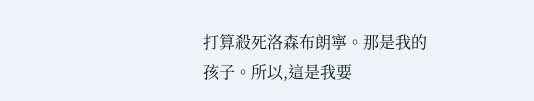打算殺死洛森布朗寧。那是我的孩子。所以,這是我要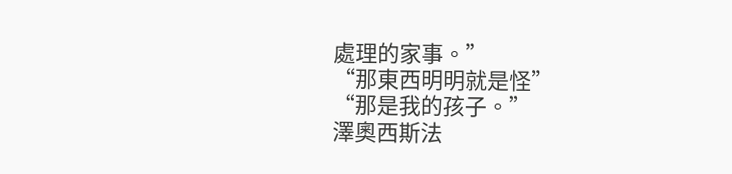處理的家事。”
“那東西明明就是怪”
“那是我的孩子。”
澤奧西斯法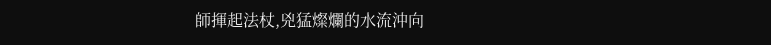師揮起法杖,兇猛燦爛的水流沖向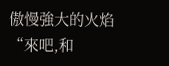傲慢強大的火焰
“來吧,和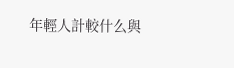年輕人計較什么與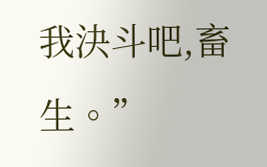我決斗吧,畜生。”